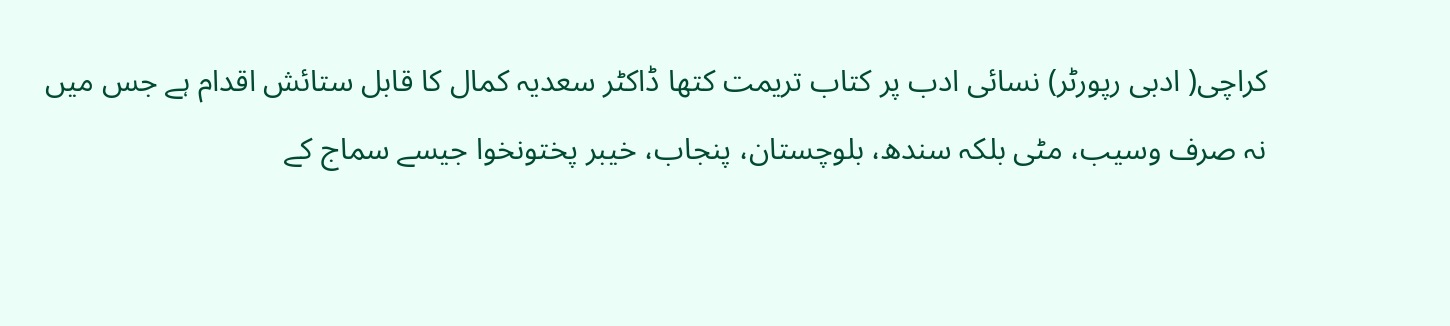کراچی( ادبی رپورٹر) نسائی ادب پر کتاب تریمت کتھا ڈاکٹر سعدیہ کمال کا قابل ستائش اقدام ہے جس میں نہ صرف وسیب، مٹی بلکہ سندھ، بلوچستان، پنجاب، خیبر پختونخوا جیسے سماج کے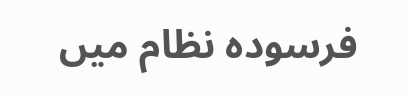فرسودہ نظام میں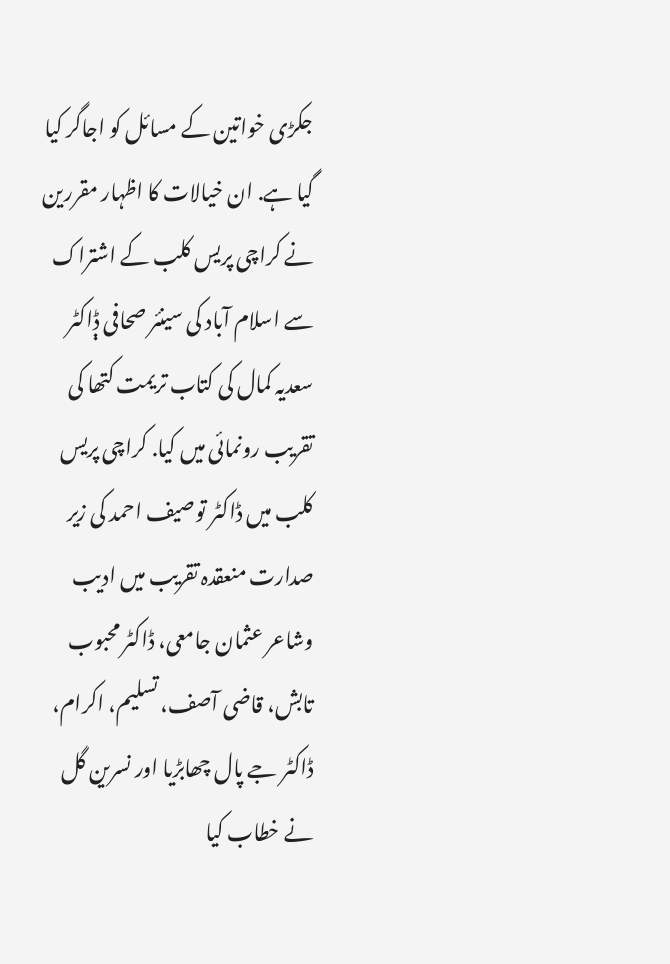جکڑی خواتین کے مسائل کو اجاگر کیا گیا ہے. ان خیالات کا اظہار مقررین نے کراچی پریس کلب کے اشتراک سے اسلام آباد کی سینئر صحافی ݙاکٹر سعدیہ کمال کی کتاب تریمت کتھا کی تقریب رونمائی میں کیا. کراچی پریس کلب میں ڈاکٹر توصیف احمد کی زیر صدارت منعقدہ تقریب میں ادیب وشاعر عثمان جامعی، ڈاکٹر محبوب تابش، قاضی آصف، تسلیم، اکرام، ڈاکٹر جے پال چھابڑیا اور نسرین گل نے خطاب کیا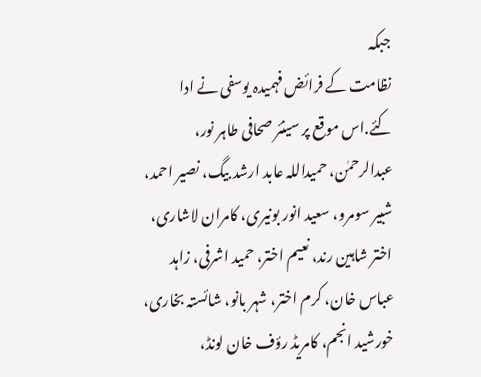جبکہ
نظامت کے فرائض فہمیدہ یوسفی نے ادا کئے.اس موقع پر سینئر صحافی طاہر نور، عبدالرحمٰن، حمیداللہ عابد ارشد بیگ، نصیر احمد، شبیر سومرو، سعید انور بونیری، کامران لاشاری، اختر شاہین رند، نعیم اختر، حمید اشرفی، زاہد عباس خان، کرم اختر، شہر بانو، شائستہ بخاری، خورشید انجم، کامریڈ رؤف خان لونڈ،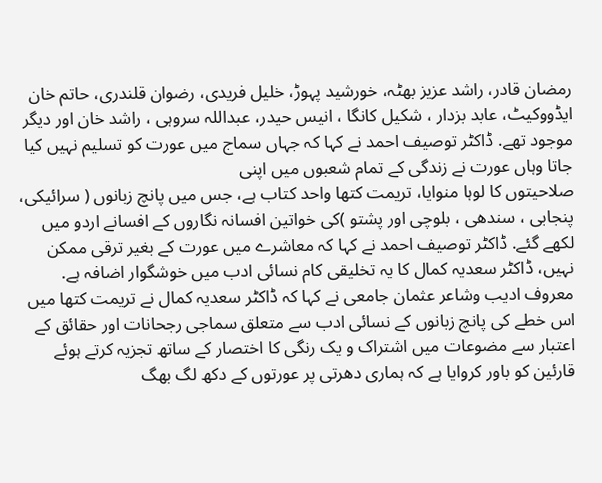رمضان قادر، راشد عزیز بھٹہ، خورشید پہوڑ، خلیل فریدی، رضوان قلندری، حاتم خان ایڈووکیٹ، عابد بزدار ، شکیل کانگا ، انیس حیدر، عبداللہ سروہی ، راشد خان اور دیگر موجود تھے. ڈاکٹر توصیف احمد نے کہا کہ جہاں سماج میں عورت کو تسلیم نہیں کیا جاتا وہاں عورت نے زندگی کے تمام شعبوں میں اپنی
صلاحیتوں کا لوہا منوایا، تریمت کتھا واحد کتاب ہے، جس میں پانچ زبانوں ( سرائیکی، پنجابی ، سندھی ، بلوچی اور پشتو )کی خواتین افسانہ نگاروں کے افسانے اردو میں لکھے گئے. ڈاکٹر توصیف احمد نے کہا کہ معاشرے میں عورت کے بغیر ترقی ممکن نہیں، ڈاکٹر سعدیہ کمال کا یہ تخلیقی کام نسائی ادب میں خوشگوار اضافہ ہے. معروف ادیب وشاعر عثمان جامعی نے کہا کہ ڈاکٹر سعدیہ کمال نے تریمت کتھا میں اس خطے کی پانچ زبانوں کے نسائی ادب سے متعلق سماجی رجحانات اور حقائق کے اعتبار سے مضوعات میں اشتراک و یک رنگی کا اختصار کے ساتھ تجزیہ کرتے ہوئے قارئین کو باور کروایا ہے کہ ہماری دھرتی پر عورتوں کے دکھ لگ بھگ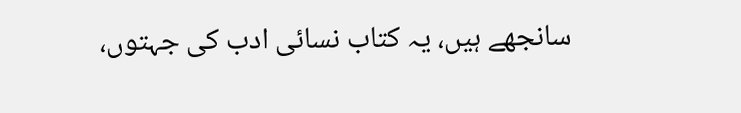سانجھے ہیں، یہ کتاب نسائی ادب کی جہتوں،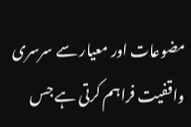مضوعات اور معیار سے سرسری واقفیت فراہم کرتی ہے جس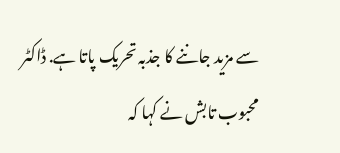سے مزید جاننے کا جذبہ تحریک پاتا ہے. ڈاکٹر محبوب تابش نے کہا کہ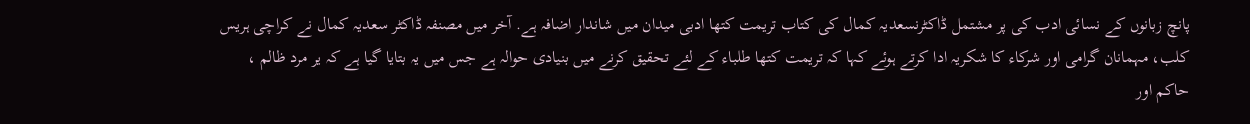پانچ زبانوں کے نسائی ادب کی پر مشتمل ڈاکٹرنسعدیہ کمال کی کتاب تریمت کتھا ادبی میدان میں شاندار اضافہ ہے. آخر میں مصنفہ ڈاکٹر سعدیہ کمال نے کراچی ہریس کلب، مہمانان گرامی اور شرکاء کا شکریہ ادا کرتے ہوئے کہا کہ تریمت کتھا طلباء کے لئے تحقیق کرنے میں بنیادی حوالہ ہے جس میں یہ بتایا گیا ہے کہ یر مرد ظالم ، حاکم اور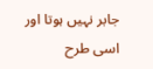جابر نہیں ہوتا اور اسی طرح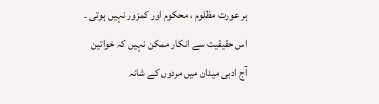ہر عورت مظلوم ، محکوم اور کمزور نہیں ہوتی ۔ اس حقیقیت سے انکار ممکن نہیں کہ خواتین آج ادبی میدان میں مردوں کے شانہ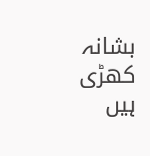بشانہ کھڑی ہیں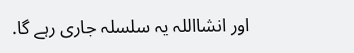اور انشااللہ یہ سلسلہ جاری رہے گا.